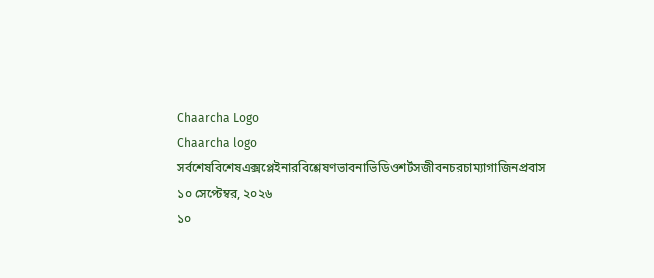Chaarcha Logo
Chaarcha logo
সর্বশেষবিশেষএক্সপ্লেইনারবিশ্লেষণভাবনাভিডিওশর্টসজীবনচরচাম্যাগাজিনপ্রবাস
১০ সেপ্টেম্বর, ২০২৬
১০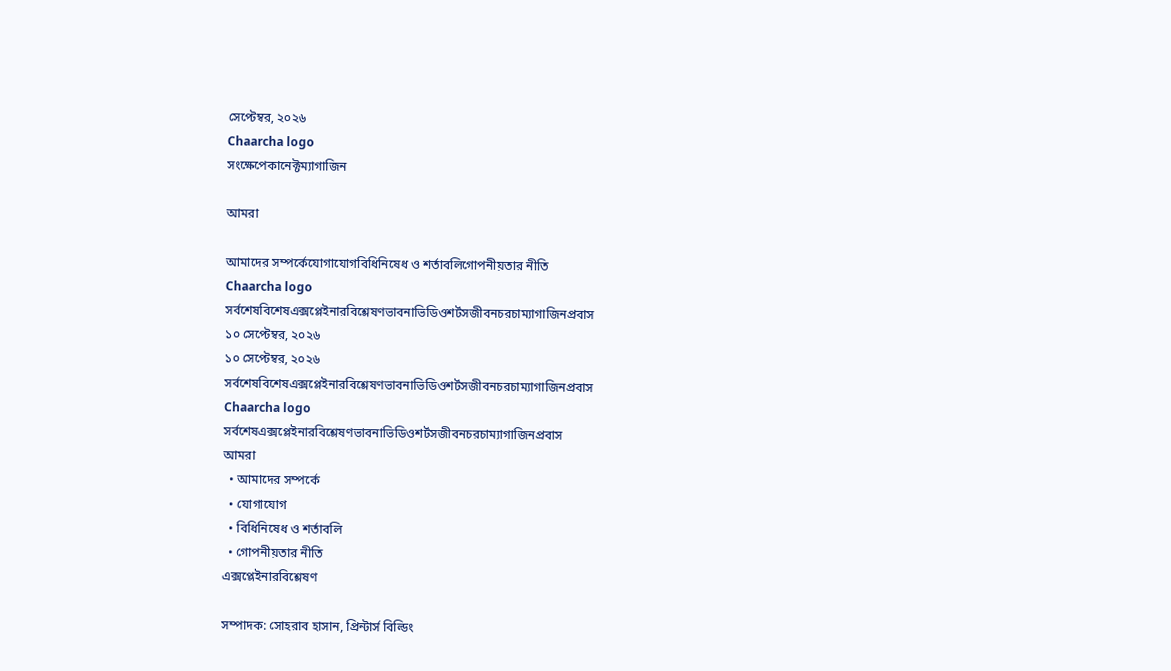সেপ্টেম্বর, ২০২৬
Chaarcha logo
সংক্ষেপেকানেক্টম্যাগাজিন

আমরা

আমাদের সম্পর্কেযোগাযোগবিধিনিষেধ ও শর্তাবলিগোপনীয়তার নীতি
Chaarcha logo
সর্বশেষবিশেষএক্সপ্লেইনারবিশ্লেষণভাবনাভিডিওশর্টসজীবনচরচাম্যাগাজিনপ্রবাস
১০ সেপ্টেম্বর, ২০২৬
১০ সেপ্টেম্বর, ২০২৬
সর্বশেষবিশেষএক্সপ্লেইনারবিশ্লেষণভাবনাভিডিওশর্টসজীবনচরচাম্যাগাজিনপ্রবাস
Chaarcha logo
সর্বশেষএক্সপ্লেইনারবিশ্লেষণভাবনাভিডিওশর্টসজীবনচরচাম্যাগাজিনপ্রবাস
আমরা
  • আমাদের সম্পর্কে
  • যোগাযোগ
  • বিধিনিষেধ ও শর্তাবলি
  • গোপনীয়তার নীতি
এক্সপ্লেইনারবিশ্লেষণ

সম্পাদক: সোহরাব হাসান, প্রিন্টার্স বিল্ডিং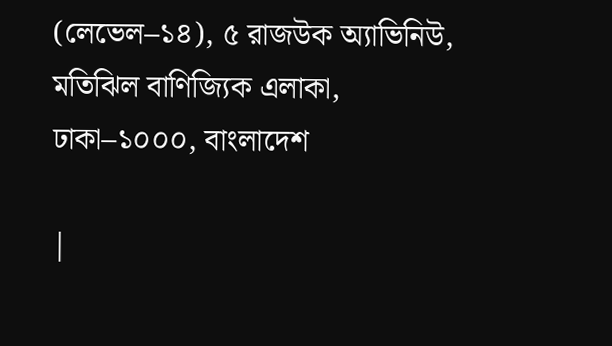(লেভেল–১৪), ৫ রাজউক অ্যাভিনিউ, মতিঝিল বাণিজ্যিক এলাকা, ঢাকা–১০০০, বাংলাদেশ

|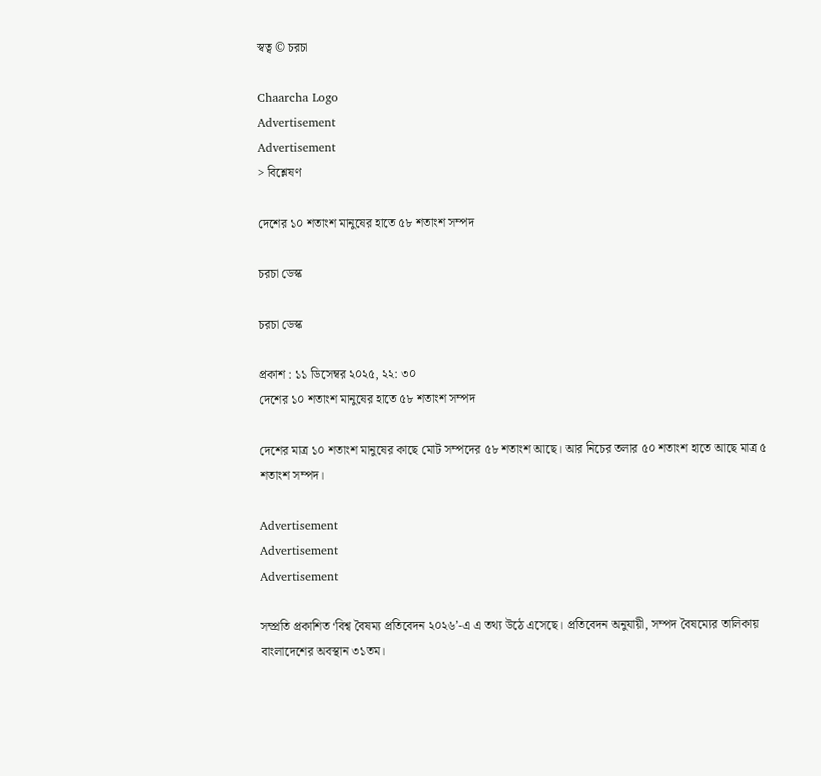স্বত্ব © চরচা

Chaarcha Logo
Advertisement
Advertisement
> বিশ্লেষণ

দেশের ১০ শতাংশ মানুষের হাতে ৫৮ শতাংশ সম্পদ

চরচা ডেস্ক

চরচা ডেস্ক

প্রকাশ : ১১ ডিসেম্বর ২০২৫, ২২: ৩০
দেশের ১০ শতাংশ মানুষের হাতে ৫৮ শতাংশ সম্পদ

দেশের মাত্র ১০ শতাংশ মানুষের কাছে মোট সম্পদের ৫৮ শতাংশ আছে। আর নিচের তলার ৫০ শতাংশ হাতে আছে মাত্র ৫ শতাংশ সম্পদ।

Advertisement
Advertisement
Advertisement

সম্প্রতি প্রকাশিত ‘বিশ্ব বৈষম্য প্রতিবেদন ২০২৬’-এ এ তথ্য উঠে এসেছে। প্রতিবেদন অনুযায়ী, সম্পদ বৈষম্যের তালিকায় বাংলাদেশের অবস্থান ৩১তম।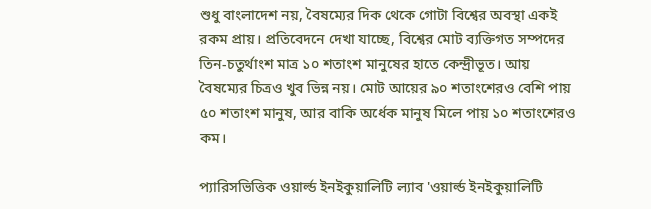শুধু বাংলাদেশ নয়, বৈষম্যের দিক থেকে গোটা বিশ্বের অবস্থা একই রকম প্রায়। প্রতিবেদনে দেখা যাচ্ছে, বিশ্বের মোট ব্যক্তিগত সম্পদের তিন-চতুর্থাংশ মাত্র ১০ শতাংশ মানুষের হাতে কেন্দ্রীভূত। আয় বৈষম্যের চিত্রও খুব ভিন্ন নয়। মোট আয়ের ৯০ শতাংশেরও বেশি পায় ৫০ শতাংশ মানুষ, আর বাকি অর্ধেক মানুষ মিলে পায় ১০ শতাংশেরও কম।

প্যারিসভিত্তিক ওয়ার্ল্ড ইনইকুয়ালিটি ল্যাব 'ওয়ার্ল্ড ইনইকুয়ালিটি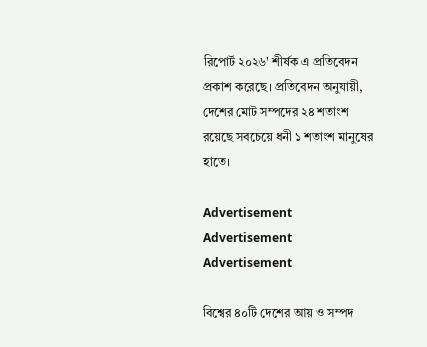রিপোর্ট ২০২৬' শীর্ষক এ প্রতিবেদন প্রকাশ করেছে। প্রতিবেদন অনুযায়ী, দেশের মোট সম্পদের ২৪ শতাংশ রয়েছে সবচেয়ে ধনী ১ শতাংশ মানুষের হাতে।

Advertisement
Advertisement
Advertisement

বিশ্বের ৪০টি দেশের আয় ও সম্পদ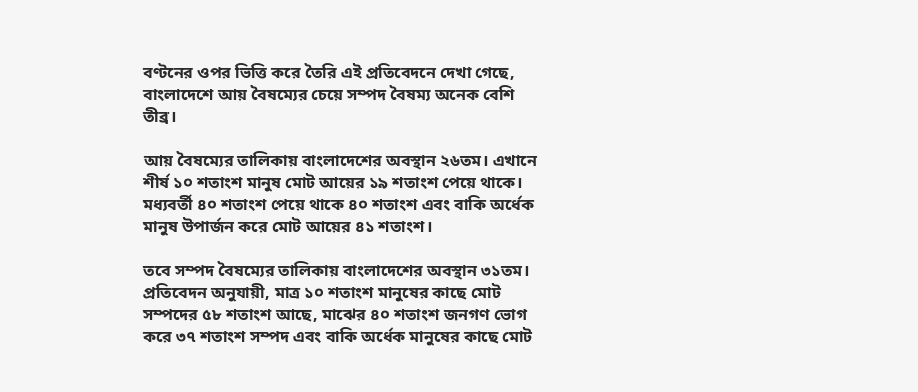বণ্টনের ওপর ভিত্তি করে তৈরি এই প্রতিবেদনে দেখা গেছে, বাংলাদেশে আয় বৈষম্যের চেয়ে সম্পদ বৈষম্য অনেক বেশি তীব্র।

আয় বৈষম্যের তালিকায় বাংলাদেশের অবস্থান ২৬তম। এখানে শীর্ষ ১০ শতাংশ মানুষ মোট আয়ের ১৯ শতাংশ পেয়ে থাকে। মধ্যবর্তী ৪০ শতাংশ পেয়ে থাকে ৪০ শতাংশ এবং বাকি অর্ধেক মানুষ উপার্জন করে মোট আয়ের ৪১ শতাংশ।

তবে সম্পদ বৈষম্যের তালিকায় বাংলাদেশের অবস্থান ৩১তম। প্রতিবেদন অনুযায়ী, মাত্র ১০ শতাংশ মানুষের কাছে মোট সম্পদের ৫৮ শতাংশ আছে, মাঝের ৪০ শতাংশ জনগণ ভোগ করে ৩৭ শতাংশ সম্পদ এবং বাকি অর্ধেক মানুষের কাছে মোট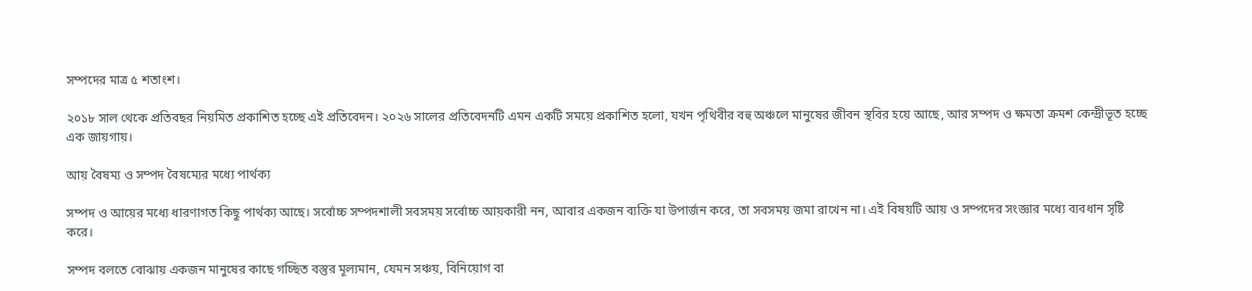সম্পদের মাত্র ৫ শতাংশ।

২০১৮ সাল থেকে প্রতিবছর নিয়মিত প্রকাশিত হচ্ছে এই প্রতিবেদন। ২০২৬ সালের প্রতিবেদনটি এমন একটি সময়ে প্রকাশিত হলো, যখন পৃথিবীর বহু অঞ্চলে মানুষের জীবন স্থবির হয়ে আছে, আর সম্পদ ও ক্ষমতা ক্রমশ কেন্দ্রীভূত হচ্ছে এক জায়গায়।

আয় বৈষম্য ও সম্পদ বৈষম্যের মধ্যে পার্থক্য

সম্পদ ও আয়ের মধ্যে ধারণাগত কিছু পার্থক্য আছে। সর্বোচ্চ সম্পদশালী সবসময় সর্বোচ্চ আয়কারী নন, আবার একজন ব্যক্তি যা উপার্জন করে, তা সবসময় জমা রাখেন না। এই বিষয়টি আয় ও সম্পদের সংজ্ঞার মধ্যে ব্যবধান সৃষ্টি করে।

সম্পদ বলতে বোঝায় একজন মানুষের কাছে গচ্ছিত বস্তুর মূল্যমান, যেমন সঞ্চয়, বিনিয়োগ বা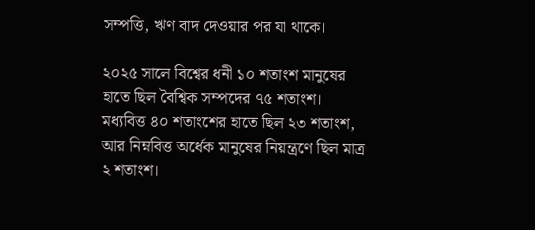সম্পত্তি, ঋণ বাদ দেওয়ার পর যা থাকে।

২০২৫ সালে বিশ্বের ধনী ১০ শতাংশ মানুষের হাতে ছিল বৈশ্বিক সম্পদের ৭৫ শতাংশ। মধ্যবিত্ত ৪০ শতাংশের হাতে ছিল ২৩ শতাংশ, আর নিম্নবিত্ত অর্ধেক মানুষের নিয়ন্ত্রণে ছিল মাত্র ২ শতাংশ।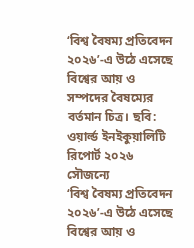‘বিশ্ব বৈষম্য প্রতিবেদন ২০২৬’-এ উঠে এসেছে বিশ্বের আয় ও সম্পদের বৈষম্যের বর্তমান চিত্র। ছবি: ওয়ার্ল্ড ইনইকুয়ালিটি রিপোর্ট ২০২৬ সৌজন্যে
‘বিশ্ব বৈষম্য প্রতিবেদন ২০২৬’-এ উঠে এসেছে বিশ্বের আয় ও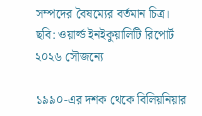সম্পদের বৈষম্যের বর্তমান চিত্র। ছবি: ওয়ার্ল্ড ইনইকুয়ালিটি রিপোর্ট ২০২৬ সৌজন্যে

১৯৯০-এর দশক থেকে বিলিয়নিয়ার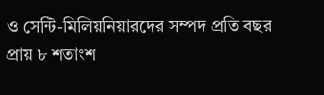ও সেন্টি-মিলিয়নিয়ারদের সম্পদ প্রতি বছর প্রায় ৮ শতাংশ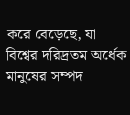করে বেড়েছে, যা বিশ্বের দরিদ্রতম অর্ধেক মানুষের সম্পদ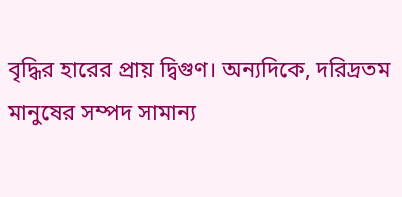বৃদ্ধির হারের প্রায় দ্বিগুণ। অন্যদিকে, দরিদ্রতম মানুষের সম্পদ সামান্য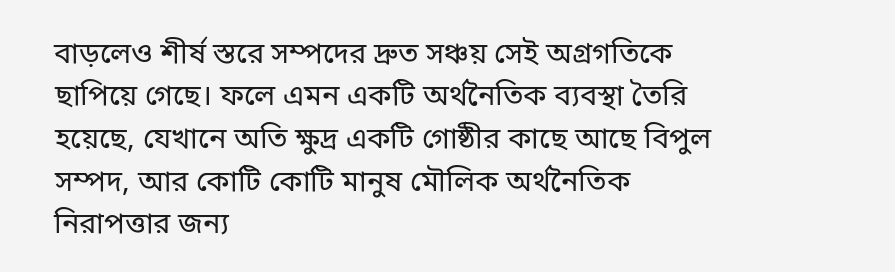বাড়লেও শীর্ষ স্তরে সম্পদের দ্রুত সঞ্চয় সেই অগ্রগতিকে ছাপিয়ে গেছে। ফলে এমন একটি অর্থনৈতিক ব্যবস্থা তৈরি হয়েছে, যেখানে অতি ক্ষুদ্র একটি গোষ্ঠীর কাছে আছে বিপুল সম্পদ, আর কোটি কোটি মানুষ মৌলিক অর্থনৈতিক নিরাপত্তার জন্য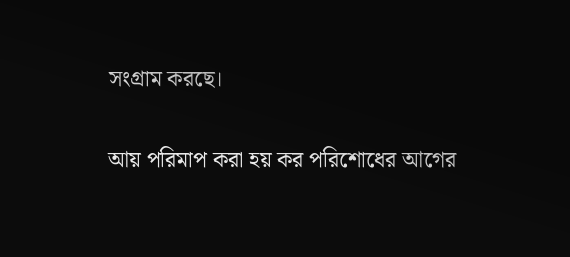সংগ্রাম করছে।

আয় পরিমাপ করা হয় কর পরিশোধের আগের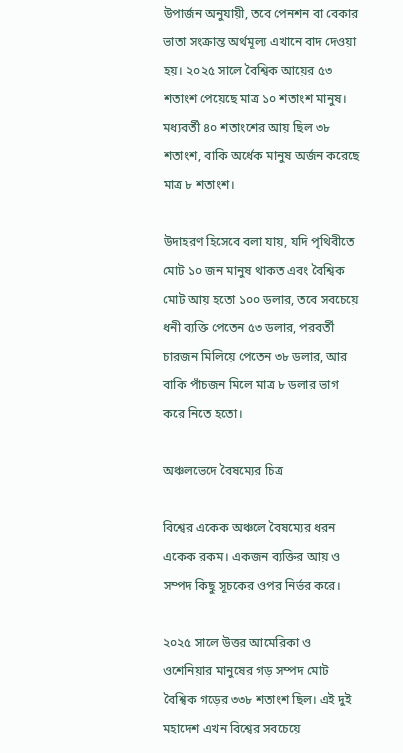উপার্জন অনুযায়ী, তবে পেনশন বা বেকার ভাতা সংক্রান্ত অর্থমূল্য এখানে বাদ দেওয়া হয়। ২০২৫ সালে বৈশ্বিক আয়ের ৫৩ শতাংশ পেয়েছে মাত্র ১০ শতাংশ মানুষ। মধ্যবর্তী ৪০ শতাংশের আয় ছিল ৩৮ শতাংশ, বাকি অর্ধেক মানুষ অর্জন করেছে মাত্র ৮ শতাংশ।

উদাহরণ হিসেবে বলা যায়, যদি পৃথিবীতে মোট ১০ জন মানুষ থাকত এবং বৈশ্বিক মোট আয় হতো ১০০ ডলার, তবে সবচেয়ে ধনী ব্যক্তি পেতেন ৫৩ ডলার, পরবর্তী চারজন মিলিয়ে পেতেন ৩৮ ডলার, আর বাকি পাঁচজন মিলে মাত্র ৮ ডলার ভাগ করে নিতে হতো।

অঞ্চলভেদে বৈষম্যের চিত্র

বিশ্বের একেক অঞ্চলে বৈষম্যের ধরন একেক রকম। একজন ব্যক্তির আয় ও সম্পদ কিছু সূচকের ওপর নির্ভর করে।

২০২৫ সালে উত্তর আমেরিকা ও ওশেনিয়ার মানুষের গড় সম্পদ মোট বৈশ্বিক গড়ের ৩৩৮ শতাংশ ছিল। এই দুই মহাদেশ এখন বিশ্বের সবচেয়ে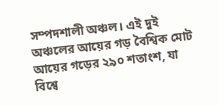সম্পদশালী অঞ্চল। এই দুই অঞ্চলের আয়ের গড় বৈশ্বিক মোট আয়ের গড়ের ২৯০ শতাংশ, যা বিশ্বে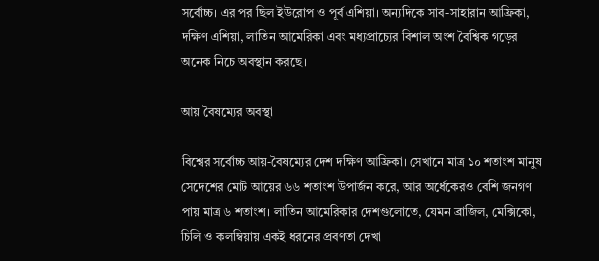সর্বোচ্চ। এর পর ছিল ইউরোপ ও পূর্ব এশিয়া। অন্যদিকে সাব-সাহারান আফ্রিকা, দক্ষিণ এশিয়া, লাতিন আমেরিকা এবং মধ্যপ্রাচ্যের বিশাল অংশ বৈশ্বিক গড়ের অনেক নিচে অবস্থান করছে।

আয় বৈষম্যের অবস্থা

বিশ্বের সর্বোচ্চ আয়-বৈষম্যের দেশ দক্ষিণ আফ্রিকা। সেখানে মাত্র ১০ শতাংশ মানুষ সেদেশের মোট আয়ের ৬৬ শতাংশ উপার্জন করে, আর অর্ধেকেরও বেশি জনগণ পায় মাত্র ৬ শতাংশ। লাতিন আমেরিকার দেশগুলোতে, যেমন ব্রাজিল, মেক্সিকো, চিলি ও কলম্বিয়ায় একই ধরনের প্রবণতা দেখা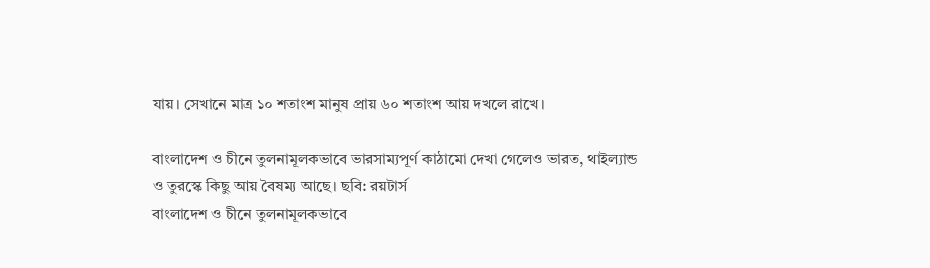যায়। সেখানে মাত্র ১০ শতাংশ মানুষ প্রায় ৬০ শতাংশ আয় দখলে রাখে।

বাংলাদেশ ও চীনে তুলনামূলকভাবে ভারসাম্যপূর্ণ কাঠামো দেখা গেলেও ভারত, থাইল্যান্ড ও তুরস্কে কিছু আয় বৈষম্য আছে। ছবি: রয়টার্স
বাংলাদেশ ও চীনে তুলনামূলকভাবে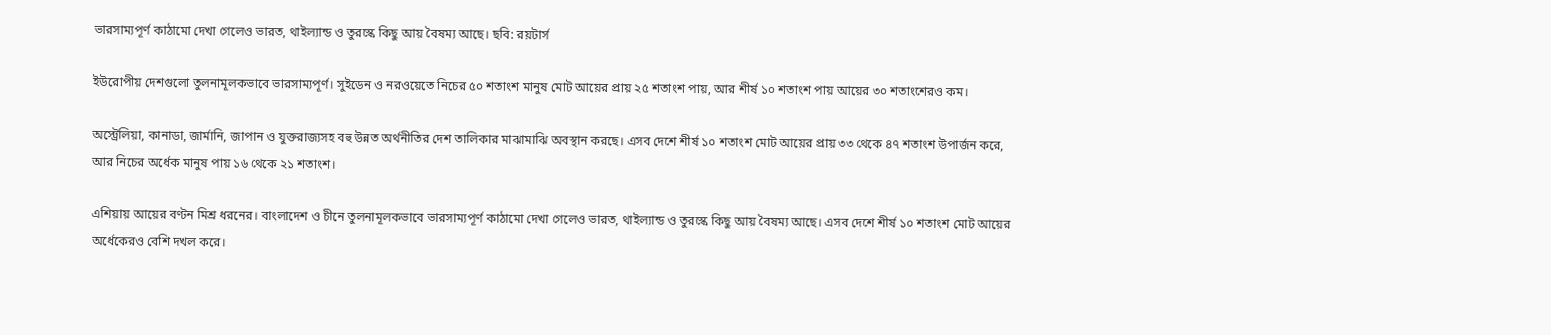ভারসাম্যপূর্ণ কাঠামো দেখা গেলেও ভারত, থাইল্যান্ড ও তুরস্কে কিছু আয় বৈষম্য আছে। ছবি: রয়টার্স

ইউরোপীয় দেশগুলো তুলনামূলকভাবে ভারসাম্যপূর্ণ। সুইডেন ও নরওয়েতে নিচের ৫০ শতাংশ মানুষ মোট আয়ের প্রায় ২৫ শতাংশ পায়, আর শীর্ষ ১০ শতাংশ পায় আয়ের ৩০ শতাংশেরও কম।

অস্ট্রেলিয়া, কানাডা, জার্মানি, জাপান ও যুক্তরাজ্যসহ বহু উন্নত অর্থনীতির দেশ তালিকার মাঝামাঝি অবস্থান করছে। এসব দেশে শীর্ষ ১০ শতাংশ মোট আয়ের প্রায় ৩৩ থেকে ৪৭ শতাংশ উপার্জন করে, আর নিচের অর্ধেক মানুষ পায় ১৬ থেকে ২১ শতাংশ।

এশিয়ায় আয়ের বণ্টন মিশ্র ধরনের। বাংলাদেশ ও চীনে তুলনামূলকভাবে ভারসাম্যপূর্ণ কাঠামো দেখা গেলেও ভারত, থাইল্যান্ড ও তুরস্কে কিছু আয় বৈষম্য আছে। এসব দেশে শীর্ষ ১০ শতাংশ মোট আয়ের অর্ধেকেরও বেশি দখল করে।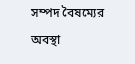সম্পদ বৈষম্যের অবস্থা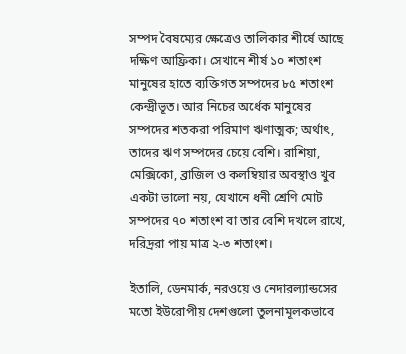সম্পদ বৈষম্যের ক্ষেত্রেও তালিকার শীর্ষে আছে দক্ষিণ আফ্রিকা। সেখানে শীর্ষ ১০ শতাংশ মানুষের হাতে ব্যক্তিগত সম্পদের ৮৫ শতাংশ কেন্দ্রীভূত। আর নিচের অর্ধেক মানুষের সম্পদের শতকরা পরিমাণ ঋণাত্মক; অর্থাৎ, তাদের ঋণ সম্পদের চেয়ে বেশি। রাশিয়া, মেক্সিকো, ব্রাজিল ও কলম্বিয়ার অবস্থাও খুব একটা ভালো নয়, যেখানে ধনী শ্রেণি মোট সম্পদের ৭০ শতাংশ বা তার বেশি দখলে রাখে, দরিদ্ররা পায় মাত্র ২-৩ শতাংশ।

ইতালি, ডেনমার্ক, নরওয়ে ও নেদারল্যান্ডসের মতো ইউরোপীয় দেশগুলো তুলনামূলকভাবে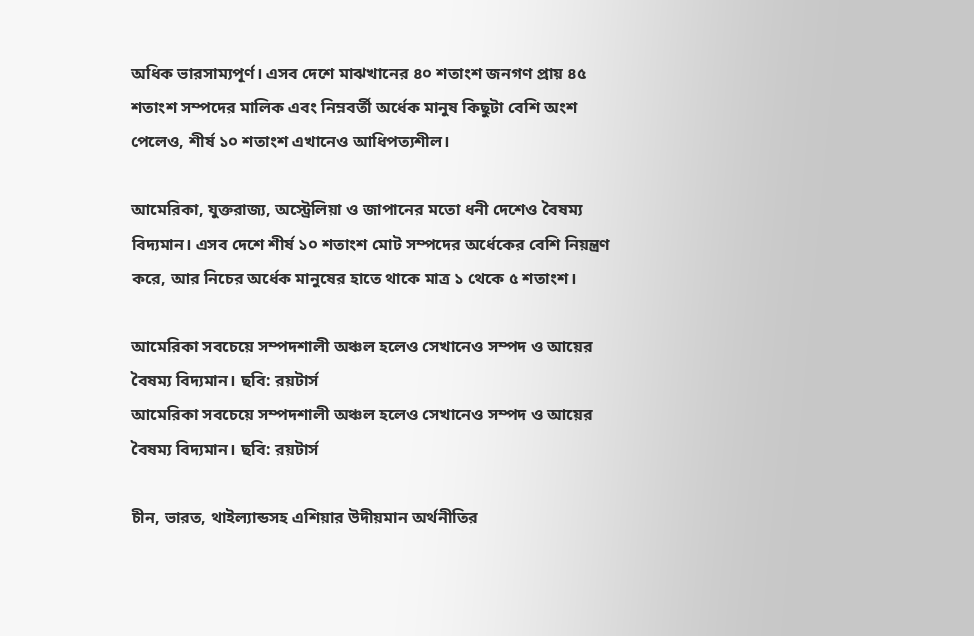অধিক ভারসাম্যপূর্ণ। এসব দেশে মাঝখানের ৪০ শতাংশ জনগণ প্রায় ৪৫ শতাংশ সম্পদের মালিক এবং নিম্নবর্তী অর্ধেক মানুষ কিছুটা বেশি অংশ পেলেও, শীর্ষ ১০ শতাংশ এখানেও আধিপত্যশীল।

আমেরিকা, যুক্তরাজ্য, অস্ট্রেলিয়া ও জাপানের মতো ধনী দেশেও বৈষম্য বিদ্যমান। এসব দেশে শীর্ষ ১০ শতাংশ মোট সম্পদের অর্ধেকের বেশি নিয়ন্ত্রণ করে, আর নিচের অর্ধেক মানুষের হাতে থাকে মাত্র ১ থেকে ৫ শতাংশ।

আমেরিকা সবচেয়ে সম্পদশালী অঞ্চল হলেও সেখানেও সম্পদ ও আয়ের বৈষম্য বিদ্যমান। ছবি: রয়টার্স
আমেরিকা সবচেয়ে সম্পদশালী অঞ্চল হলেও সেখানেও সম্পদ ও আয়ের বৈষম্য বিদ্যমান। ছবি: রয়টার্স

চীন, ভারত, থাইল্যান্ডসহ এশিয়ার উদীয়মান অর্থনীতির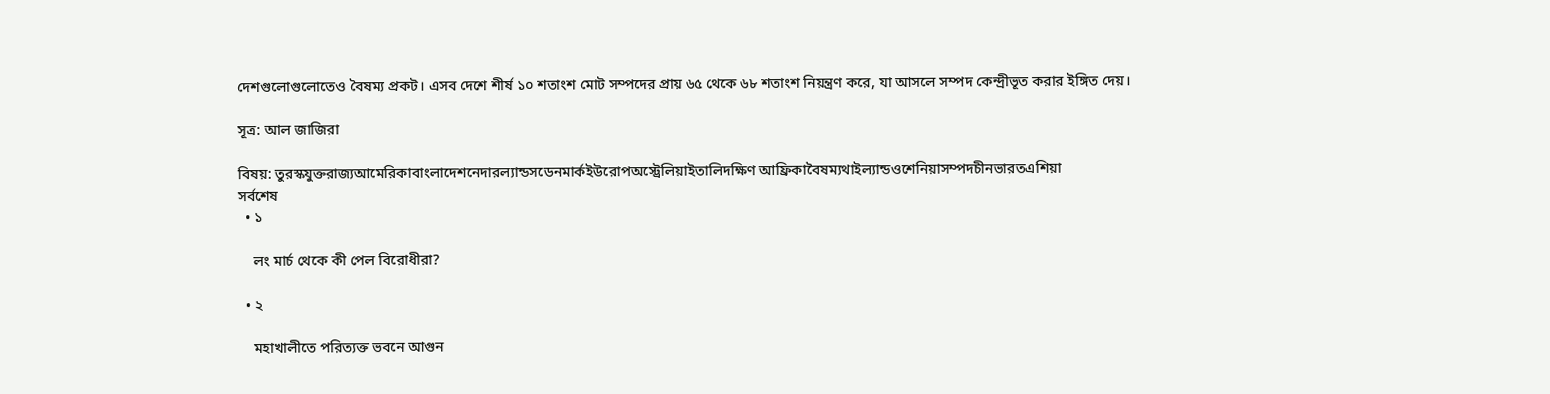দেশগুলোগুলোতেও বৈষম্য প্রকট। এসব দেশে শীর্ষ ১০ শতাংশ মোট সম্পদের প্রায় ৬৫ থেকে ৬৮ শতাংশ নিয়ন্ত্রণ করে, যা আসলে সম্পদ কেন্দ্রীভূত করার ইঙ্গিত দেয়।

সূত্র: আল জাজিরা

বিষয়: তুরস্কযুক্তরাজ্যআমেরিকাবাংলাদেশনেদারল্যান্ডসডেনমার্কইউরোপঅস্ট্রেলিয়াইতালিদক্ষিণ আফ্রিকাবৈষম্যথাইল্যান্ডওশেনিয়াসম্পদচীনভারতএশিয়া
সর্বশেষ
  • ১

    লং মার্চ থেকে কী পেল বিরোধীরা?

  • ২

    মহাখালীতে পরিত্যক্ত ভবনে আগুন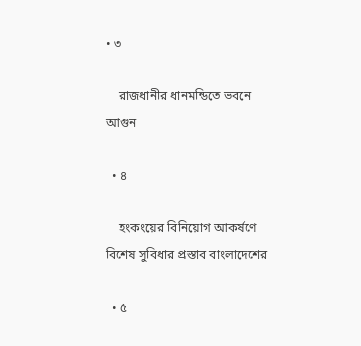• ৩

    রাজধানীর ধানমন্ডিতে ভবনে আগুন

  • ৪

    হংকংয়ের বিনিয়োগ আকর্ষণে বিশেষ সুবিধার প্রস্তাব বাংলাদেশের

  • ৫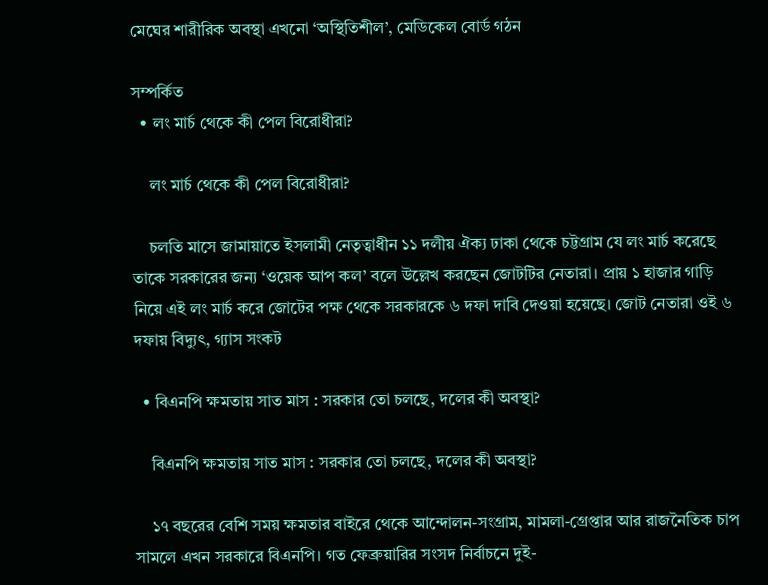মেঘের শারীরিক অবস্থা এখনো ‘অস্থিতিশীল’, মেডিকেল বোর্ড গঠন

সম্পর্কিত
  • লং মার্চ থেকে কী পেল বিরোধীরা?

    লং মার্চ থেকে কী পেল বিরোধীরা?

    চলতি মাসে জামায়াতে ইসলামী নেতৃত্বাধীন ১১ দলীয় ঐক্য ঢাকা থেকে চট্টগ্রাম যে লং মার্চ করেছে তাকে সরকারের জন্য ‘ওয়েক আপ কল’ বলে উল্লেখ করছেন জোটটির নেতারা। প্রায় ১ হাজার গাড়ি নিয়ে এই লং মার্চ করে জোটের পক্ষ থেকে সরকারকে ৬ দফা দাবি দেওয়া হয়েছে। জোট নেতারা ওই ৬ দফায় বিদ্যুৎ, গ্যাস সংকট

  • বিএনপি ক্ষমতায় সাত মাস : সরকার তো চলছে, দলের কী অবস্থা?

    বিএনপি ক্ষমতায় সাত মাস : সরকার তো চলছে, দলের কী অবস্থা?

    ১৭ বছরের বেশি সময় ক্ষমতার বাইরে থেকে আন্দোলন-সংগ্রাম, মামলা-গ্রেপ্তার আর রাজনৈতিক চাপ সামলে এখন সরকারে বিএনপি। গত ফেব্রুয়ারির সংসদ নির্বাচনে দুই-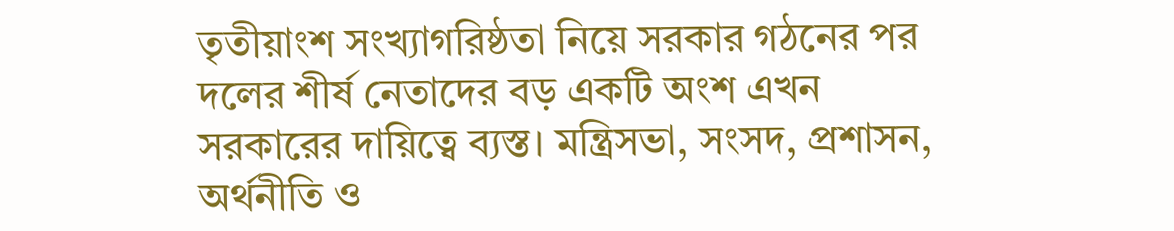তৃতীয়াংশ সংখ্যাগরিষ্ঠতা নিয়ে সরকার গঠনের পর দলের শীর্ষ নেতাদের বড় একটি অংশ এখন সরকারের দায়িত্বে ব্যস্ত। মন্ত্রিসভা, সংসদ, প্রশাসন, অর্থনীতি ও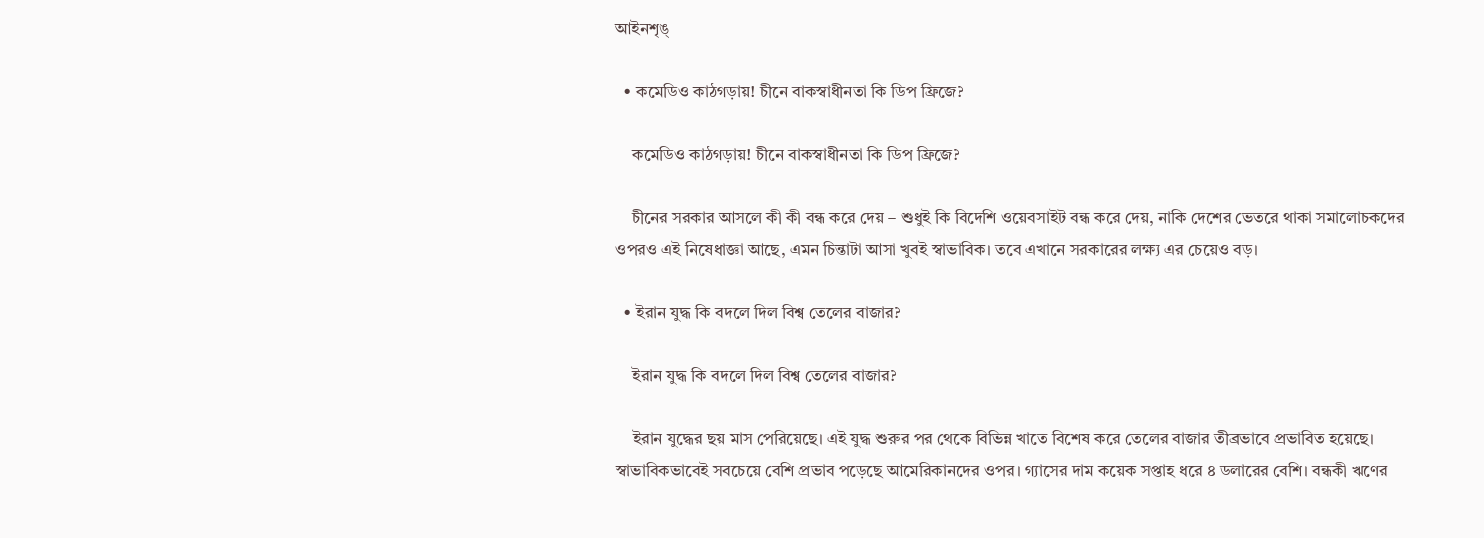আইনশৃঙ্

  • কমেডিও কাঠগড়ায়! চীনে বাকস্বাধীনতা কি ডিপ ফ্রিজে?

    কমেডিও কাঠগড়ায়! চীনে বাকস্বাধীনতা কি ডিপ ফ্রিজে?

    চীনের সরকার আসলে কী কী বন্ধ করে দেয় – শুধুই কি বিদেশি ওয়েবসাইট বন্ধ করে দেয়, নাকি দেশের ভেতরে থাকা সমালোচকদের ওপরও এই নিষেধাজ্ঞা আছে, এমন চিন্তাটা আসা খুবই স্বাভাবিক। তবে এখানে সরকারের লক্ষ্য এর চেয়েও বড়।

  • ইরান যুদ্ধ কি বদলে দিল বিশ্ব তেলের বাজার?

    ইরান যুদ্ধ কি বদলে দিল বিশ্ব তেলের বাজার?

    ইরান যুদ্ধের ছয় মাস পেরিয়েছে। এই যুদ্ধ শুরুর পর থেকে বিভিন্ন খাতে বিশেষ করে তেলের বাজার তীব্রভাবে প্রভাবিত হয়েছে। স্বাভাবিকভাবেই সবচেয়ে বেশি প্রভাব পড়েছে আমেরিকানদের ওপর। গ্যাসের দাম কয়েক সপ্তাহ ধরে ৪ ডলারের বেশি। বন্ধকী ঋণের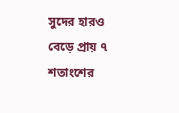সুদের হারও বেড়ে প্রায় ৭ শতাংশের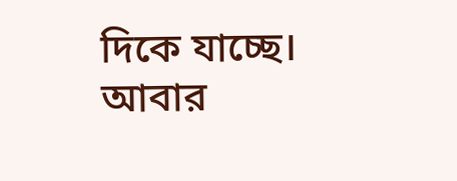দিকে যাচ্ছে। আবার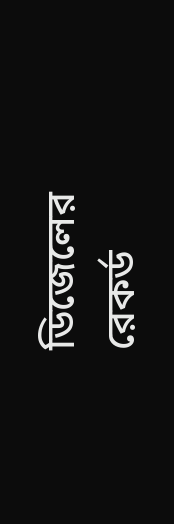ডিজেলের রেকর্ড